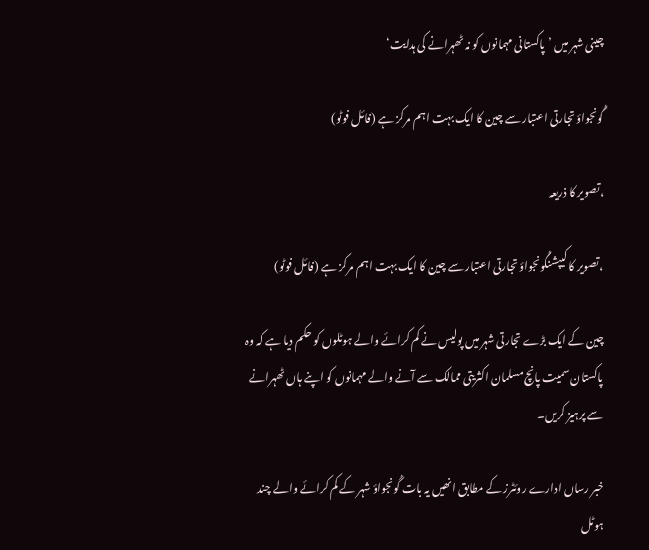چینی شہر میں ’پاکستانی مہمانوں کو نہ ٹھہرانے کی ہدایت‘

گُونجواؤ تجارتی اعتبار سے چین کا ایک بہت اہم مرکز ہے (فائل فوٹو)

،تصویر کا ذریعہ

،تصویر کا کیپشنگُونجواؤ تجارتی اعتبار سے چین کا ایک بہت اہم مرکز ہے (فائل فوٹو)

چین کے ایک بڑے تجارتی شہر میں پولیس نے کم کرائے والے ہوٹلوں کو حکم دیا ہے کہ وہ پاکستان سمیت پانچ مسلمان اکثریتی ممالک سے آنے والے مہمانوں کو اپنے ہاں ٹھہرانے سے پرہیز کریں۔

خبر رساں ادارے روئٹرز کے مطابق انھیں یہ بات گُونجواؤ شہر کے کم کرائے والے چند ہوٹل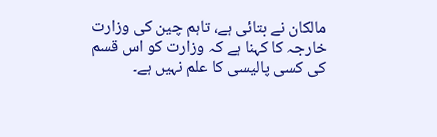مالکان نے بتائی ہے، تاہم چین کی وزارت خارجہ کا کہنا ہے کہ وزارت کو اس قسم کی کسی پالیسی کا علم نہیں ہے۔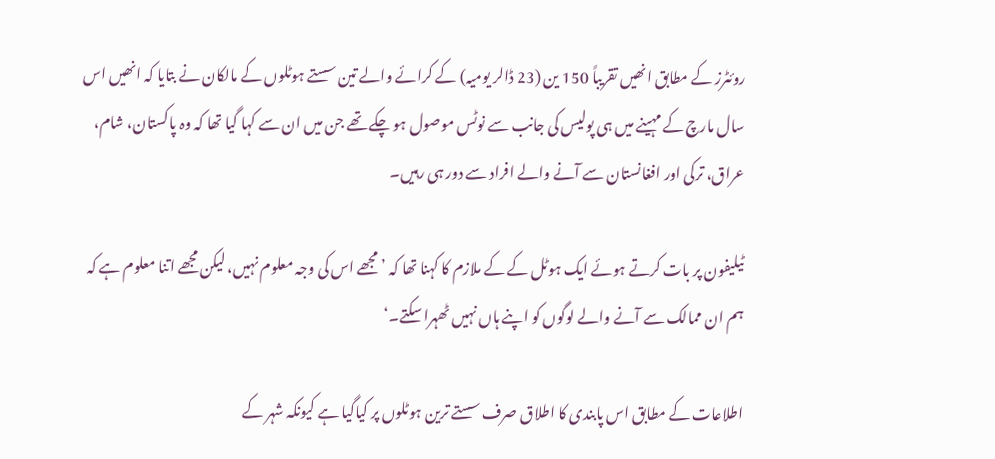روئٹرز کے مطابق انھیں تقریباً 150 ین (23 ڈالر یومیہ) کے کرائے والے تین سستے ہوٹلوں کے مالکان نے بتایا کہ انھیں اس سال مارچ کے مہینے میں ہی پولیس کی جانب سے نوٹس موصول ہو چکے تھے جن میں ان سے کہا گیا تھا کہ وہ پاکستان، شام، عراق، ترکی اور افغانستان سے آنے والے افراد سے دور ہی رہیں۔

ٹیلیفون پر بات کرتے ہوئے ایک ہوٹل کے کے ملازم کا کہنا تھا کہ ’مجھے اس کی وجہ معلوم نہیں، لیکن مجھے اتنا معلوم ہے کہ ہم ان ممالک سے آنے والے لوگوں کو اپنے ہاں نہیں ٹھہرا سکتے۔‘

اطلاعات کے مطابق اس پابندی کا اطلاق صرف سستے ترین ہوٹلوں پر کیاگیا ہے کیونکہ شہر کے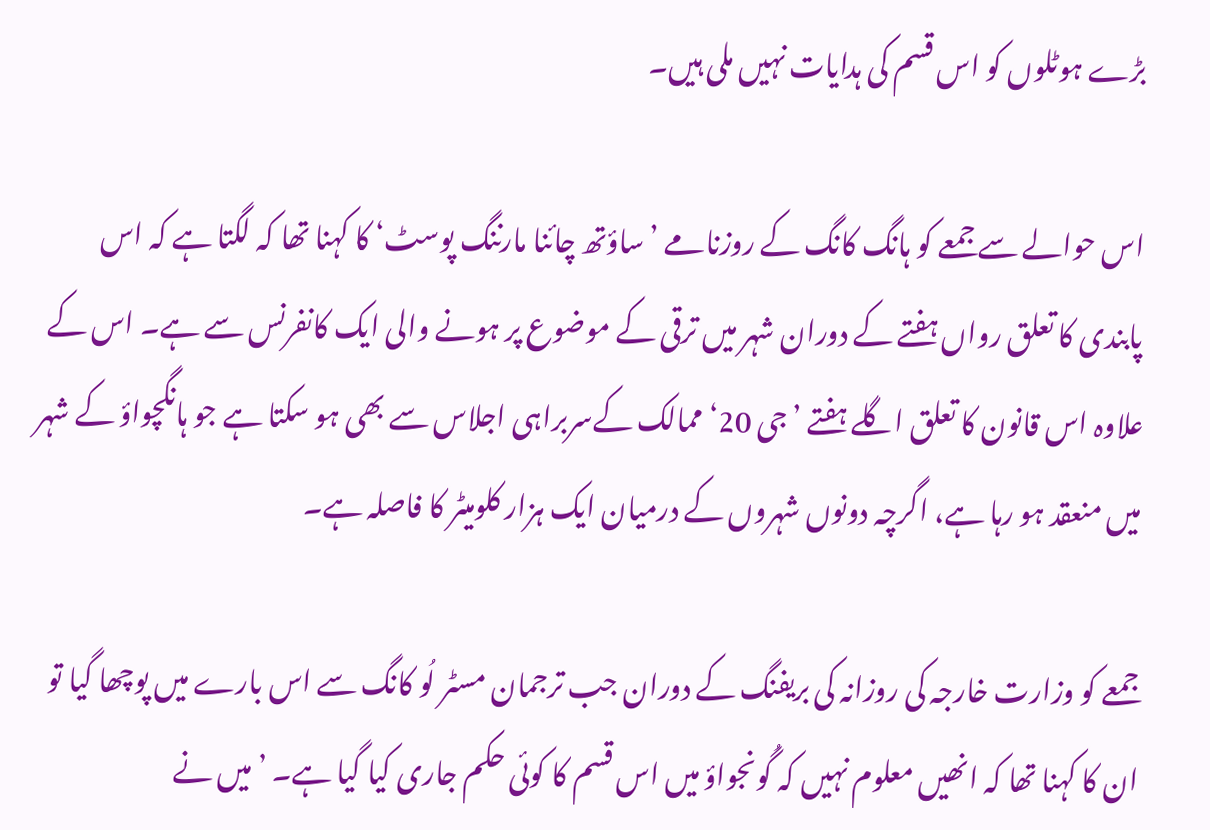بڑے ہوٹلوں کو اس قسم کی ہدایات نہیں ملی ہیں۔

اس حوالے سے جمعے کو ہانگ کانگ کے روزنامے ’ساؤتھ چائنا مارننگ پوسٹ‘ کا کہنا تھا کہ لگتا ہے کہ اس پابندی کا تعلق رواں ہفتے کے دوران شہر میں ترقی کے موضوع پر ہونے والی ایک کانفرنس سے ہے۔ اس کے علاوہ اس قانون کا تعلق اگلے ہفتے ’جی 20‘ ممالک کےسربراہی اجلاس سے بھی ہو سکتا ہے جو ہانگچواؤ کے شہر میں منعقد ہو رہا ہے، اگرچہ دونوں شہروں کے درمیان ایک ہزار کلومیٹر کا فاصلہ ہے۔

جمعے کو وزارت خارجہ کی روزانہ کی بریفنگ کے دوران جب ترجمان مسٹر لُو کانگ سے اس بارے میں پوچھا گیا تو ان کا کہنا تھا کہ انھیں معلوم نہیں کہ گُونجواؤ میں اس قسم کا کوئی حکم جاری کیا گیا ہے۔ ’میں نے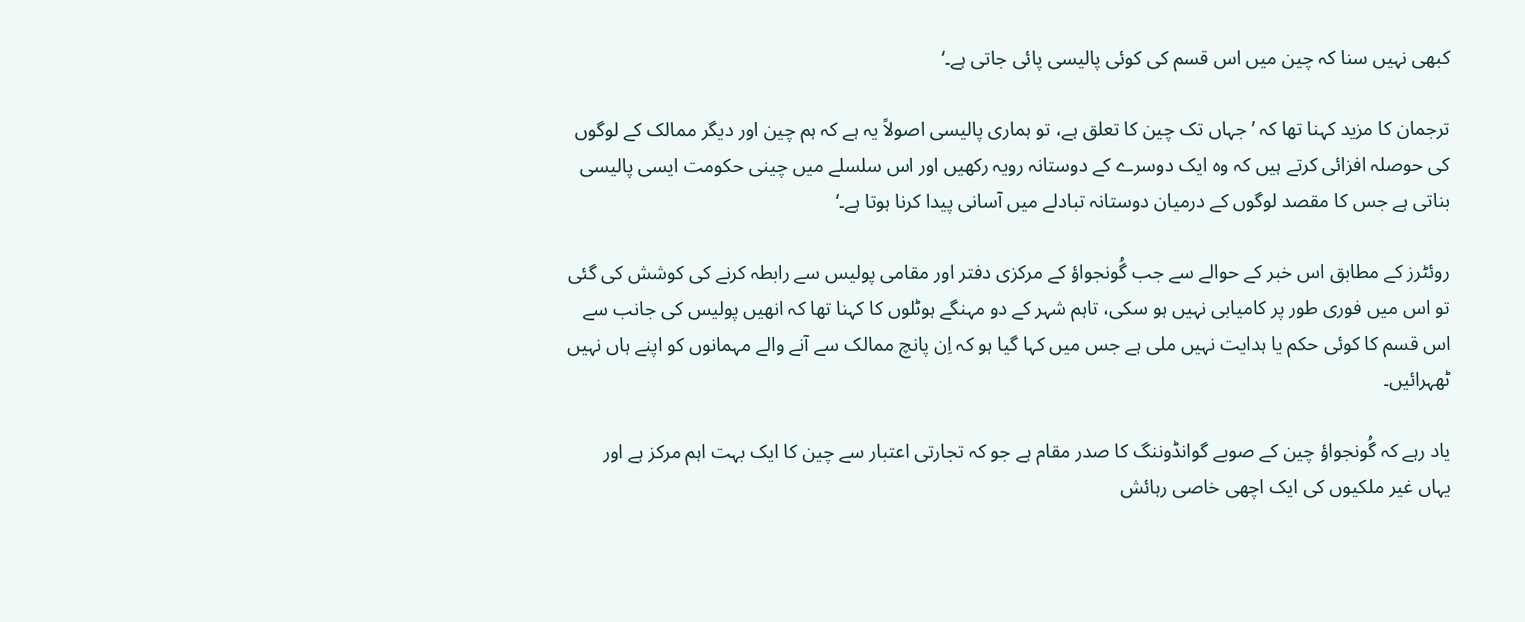کبھی نہیں سنا کہ چین میں اس قسم کی کوئی پالیسی پائی جاتی ہے۔‘

ترجمان کا مزید کہنا تھا کہ ’جہاں تک چین کا تعلق ہے، تو ہماری پالیسی اصولاً یہ ہے کہ ہم چین اور دیگر ممالک کے لوگوں کی حوصلہ افزائی کرتے ہیں کہ وہ ایک دوسرے کے دوستانہ رویہ رکھیں اور اس سلسلے میں چینی حکومت ایسی پالیسی بناتی ہے جس کا مقصد لوگوں کے درمیان دوستانہ تبادلے میں آسانی پیدا کرنا ہوتا ہے۔‘

روئٹرز کے مطابق اس خبر کے حوالے سے جب گُونجواؤ کے مرکزی دفتر اور مقامی پولیس سے رابطہ کرنے کی کوشش کی گئی تو اس میں فوری طور پر کامیابی نہیں ہو سکی، تاہم شہر کے دو مہنگے ہوٹلوں کا کہنا تھا کہ انھیں پولیس کی جانب سے اس قسم کا کوئی حکم یا ہدایت نہیں ملی ہے جس میں کہا گیا ہو کہ اِن پانچ ممالک سے آنے والے مہمانوں کو اپنے ہاں نہیں ٹھہرائیں۔

یاد رہے کہ گُونجواؤ چین کے صوبے گوانڈوننگ کا صدر مقام ہے جو کہ تجارتی اعتبار سے چین کا ایک بہت اہم مرکز ہے اور یہاں غیر ملکیوں کی ایک اچھی خاصی رہائش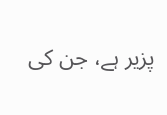پزیر ہے، جن کی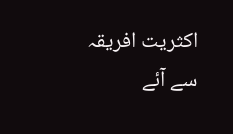اکثریت افریقہ سے آئے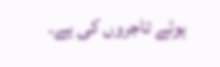ہوئے تاجروں کی ہے۔